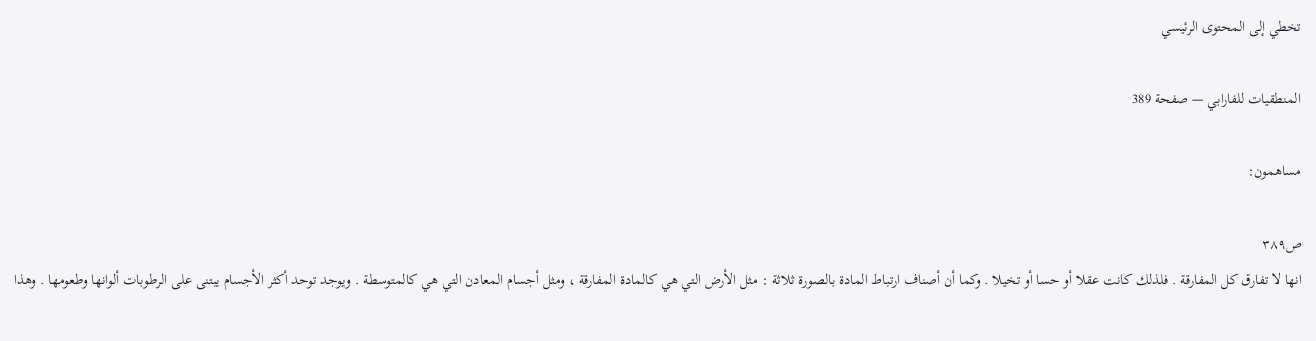تخطي إلى المحتوى الرئيسي

المنطقيات للفارابي — صفحة 389

مساهمون:

ص٣٨٩
انها لا تفارق كل المفارقة . فلذلك كانت عقلا أو حسا أو تخيلا . وكما أن أصناف ارتباط المادة بالصورة ثلاثة : مثل الأرض التي هي كالمادة المفارقة ، ومثل أجسام المعادن التي هي كالمتوسطة . ويوجد توحد أكثر الأجسام يبتنى على الرطوبات ألوانها وطعومها . وهذا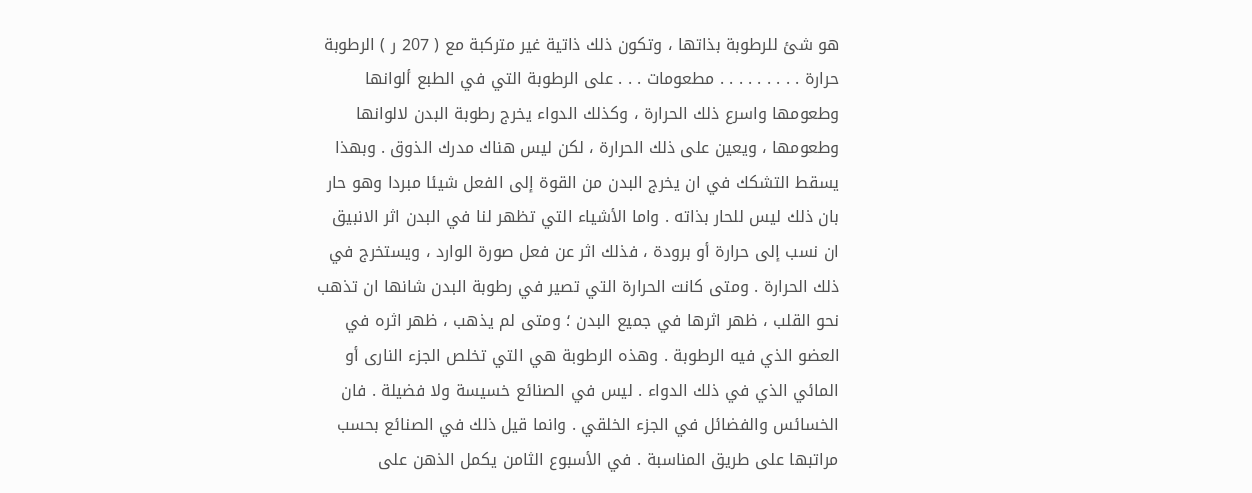هو شئ للرطوبة بذاتها ، وتكون ذلك ذاتية غير متركبة مع ( 207 ر ) الرطوبة حرارة . . . . . . . . . مطعومات . . . على الرطوبة التي في الطبع ألوانها وطعومها واسرع ذلك الحرارة ، وكذلك الدواء يخرج رطوبة البدن لالوانها وطعومها ، ويعين على ذلك الحرارة ، لكن ليس هناك مدرك الذوق . وبهذا يسقط التشكك في ان يخرج البدن من القوة إلى الفعل شيئا مبردا وهو حار بان ذلك ليس للحار بذاته . واما الأشياء التي تظهر لنا في البدن اثر الانبيق ان نسب إلى حرارة أو برودة ، فذلك اثر عن فعل صورة الوارد ، ويستخرج في ذلك الحرارة . ومتى كانت الحرارة التي تصير في رطوبة البدن شانها ان تذهب نحو القلب ، ظهر اثرها في جميع البدن ؛ ومتى لم يذهب ، ظهر اثره في العضو الذي فيه الرطوبة . وهذه الرطوبة هي التي تخلص الجزء النارى أو المائي الذي في ذلك الدواء . ليس في الصنائع خسيسة ولا فضيلة . فان الخسائس والفضائل في الجزء الخلقي . وانما قيل ذلك في الصنائع بحسب مراتبها على طريق المناسبة . في الأسبوع الثامن يكمل الذهن على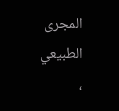المجرى الطبيعي ،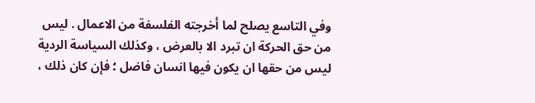وفي التاسع يصلح لما أخرجته الفلسفة من الاعمال . ليس من حق الحركة ان تبرد الا بالعرض ، وكذلك السياسة الردية ليس من حقها ان يكون فيها انسان فاضل ؛ فإن كان ذلك ،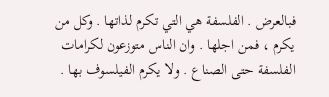فبالعرض . الفلسفة هي التي تكرم لذاتها . وكل من يكرم ، فمن اجلها . وان الناس متوزعون لكرامات الفلسفة حتى الصناع . ولا يكرم الفيلسوف بها .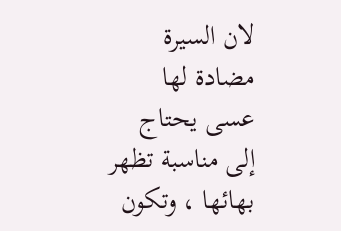لان السيرة مضادة لها عسى يحتاج إلى مناسبة تظهر بهائها ، وتكون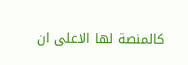كالمنصة لها الاعلى ان